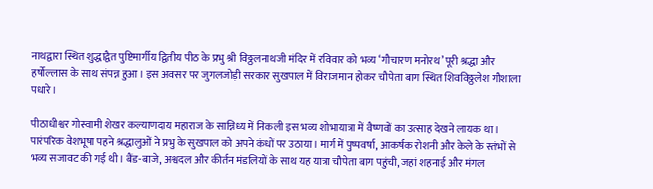नाथद्वारा स्थित शुद्धाद्वैत पुष्टिमार्गीय द्वितीय पीठ के प्रभु श्री विठ्ठलनाथजी मंदिर में रविवार को भव्य ‘गौचारण मनोरथ’ पूरी श्रद्धा और हर्षोल्लास के साथ संपन्न हुआ। इस अवसर पर जुगलजोड़ी सरकार सुखपाल में विराजमान होकर चौपेता बाग स्थित शिवविठ्ठलेश गौशाला पधारे।

पीठाधीश्वर गोस्वामी शेखर कल्याणदाय महाराज के सान्निध्य में निकली इस भव्य शोभायात्रा में वैष्णवों का उत्साह देखने लायक था। पारंपरिक वेशभूषा पहने श्रद्धालुओं ने प्रभु के सुखपाल को अपने कंधों पर उठाया। मार्ग में पुष्पवर्षा, आकर्षक रोशनी और केले के स्तंभों से भव्य सजावट की गई थी। बैंड-बाजे, अश्वदल और कीर्तन मंडलियों के साथ यह यात्रा चौपेता बाग पहुंची, जहां शहनाई और मंगल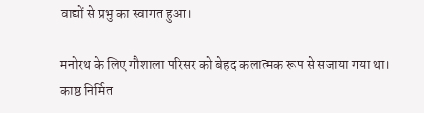वाद्यों से प्रभु का स्वागत हुआ।

मनोरथ के लिए गौशाला परिसर को बेहद कलात्मक रूप से सजाया गया था। काष्ठ निर्मित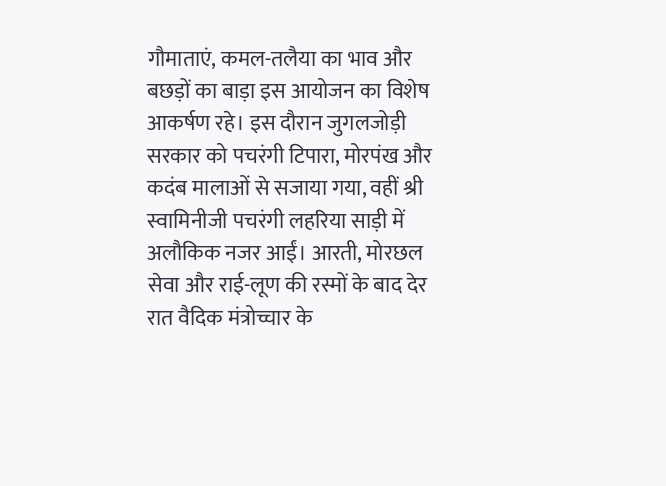गौमाताएं, कमल-तलैया का भाव और बछड़ों का बाड़ा इस आयोजन का विशेष आकर्षण रहे। इस दौरान जुगलजोड़ी सरकार को पचरंगी टिपारा, मोरपंख और कदंब मालाओं से सजाया गया, वहीं श्री स्वामिनीजी पचरंगी लहरिया साड़ी में अलौकिक नजर आईं। आरती, मोरछल सेवा और राई-लूण की रस्मों के बाद देर रात वैदिक मंत्रोच्चार के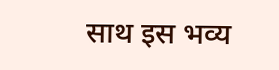साथ इस भव्य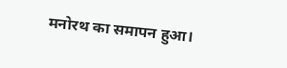मनोरथ का समापन हुआ।